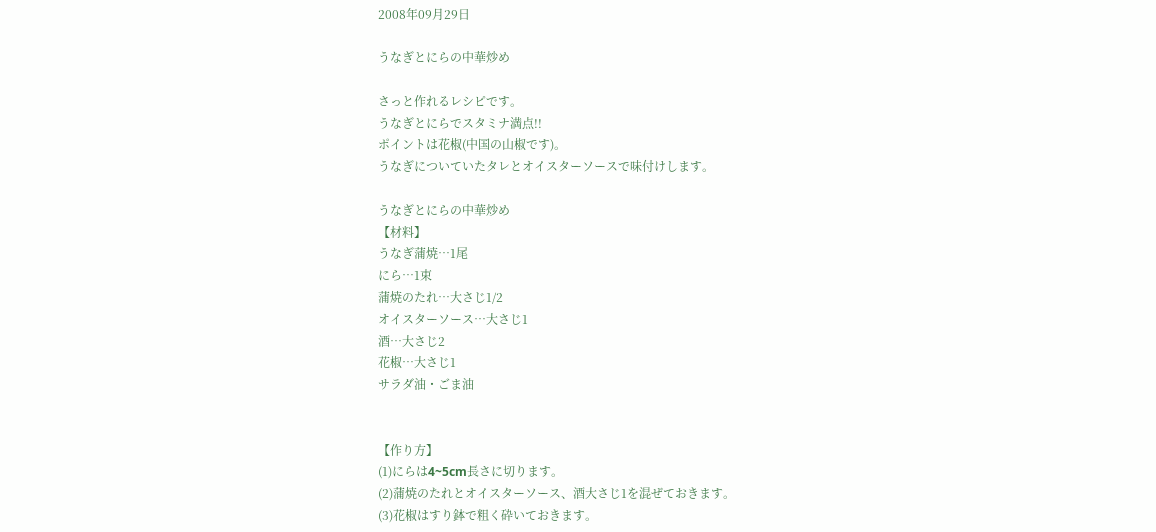2008年09月29日

うなぎとにらの中華炒め

さっと作れるレシピです。
うなぎとにらでスタミナ満点!!
ポイントは花椒(中国の山椒です)。
うなぎについていたタレとオイスターソースで味付けします。

うなぎとにらの中華炒め
【材料】
うなぎ蒲焼…1尾
にら…1束
蒲焼のたれ…大さじ1/2
オイスターソース…大さじ1
酒…大さじ2
花椒…大さじ1
サラダ油・ごま油


【作り方】
(1)にらは4~5cm長さに切ります。
(2)蒲焼のたれとオイスターソース、酒大さじ1を混ぜておきます。
(3)花椒はすり鉢で粗く砕いておきます。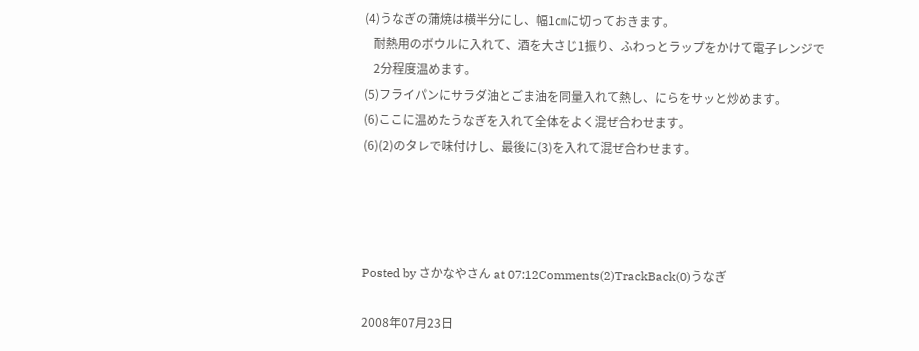(4)うなぎの蒲焼は横半分にし、幅1㎝に切っておきます。
   耐熱用のボウルに入れて、酒を大さじ1振り、ふわっとラップをかけて電子レンジで
   2分程度温めます。
(5)フライパンにサラダ油とごま油を同量入れて熱し、にらをサッと炒めます。
(6)ここに温めたうなぎを入れて全体をよく混ぜ合わせます。
(6)(2)のタレで味付けし、最後に(3)を入れて混ぜ合わせます。




Posted by さかなやさん at 07:12Comments(2)TrackBack(0)うなぎ

2008年07月23日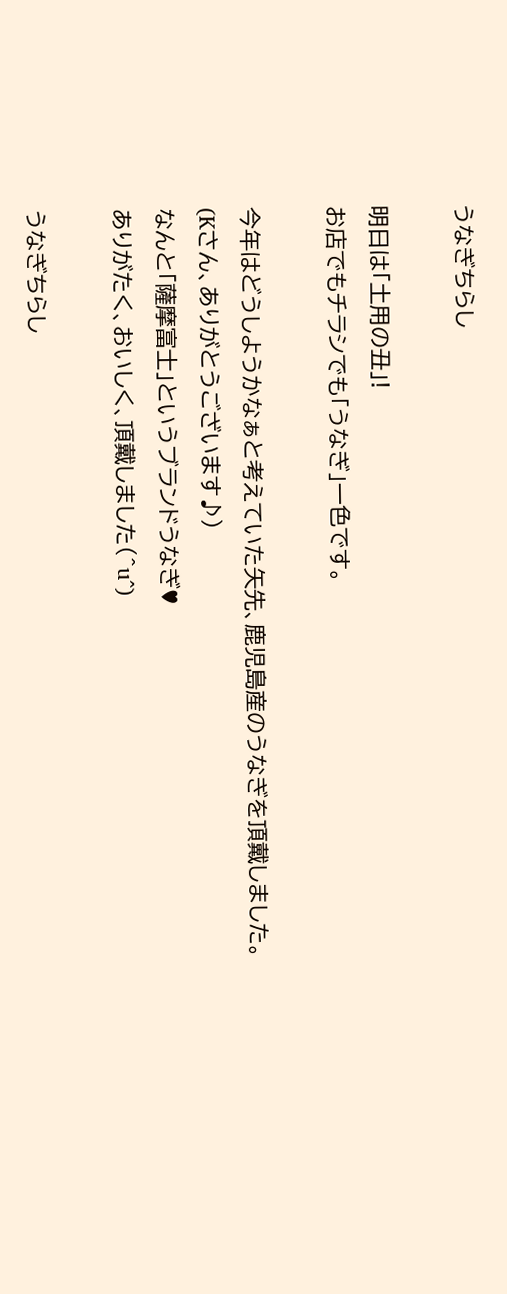うなぎちらし

明日は「土用の丑」!
お店でもチラシでも「うなぎ」一色です。

今年はどうしようかなぁと考えていた矢先、鹿児島産のうなぎを頂戴しました。
(Kさん、ありがとうございます♪)
なんと「薩摩富士」というブランドうなぎ♥
ありがたく、おいしく、頂戴しました(^u^)

うなぎちらし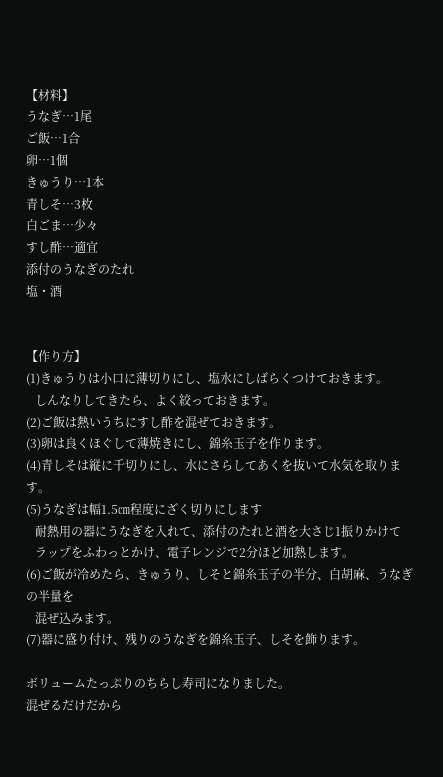【材料】
うなぎ…1尾
ご飯…1合
卵…1個
きゅうり…1本
青しそ…3枚
白ごま…少々
すし酢…適宜
添付のうなぎのたれ
塩・酒


【作り方】
(1)きゅうりは小口に薄切りにし、塩水にしばらくつけておきます。
   しんなりしてきたら、よく絞っておきます。
(2)ご飯は熱いうちにすし酢を混ぜておきます。
(3)卵は良くほぐして薄焼きにし、錦糸玉子を作ります。
(4)青しそは縦に千切りにし、水にさらしてあくを抜いて水気を取ります。
(5)うなぎは幅1.5㎝程度にざく切りにします
   耐熱用の器にうなぎを入れて、添付のたれと酒を大さじ1振りかけて
   ラップをふわっとかけ、電子レンジで2分ほど加熱します。
(6)ご飯が冷めたら、きゅうり、しそと錦糸玉子の半分、白胡麻、うなぎの半量を
   混ぜ込みます。
(7)器に盛り付け、残りのうなぎを錦糸玉子、しそを飾ります。

ボリュームたっぷりのちらし寿司になりました。
混ぜるだけだから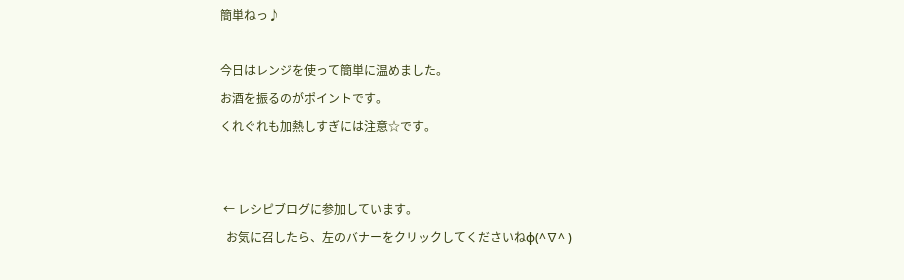簡単ねっ♪

今日はレンジを使って簡単に温めました。
お酒を振るのがポイントです。
くれぐれも加熱しすぎには注意☆です。


 ← レシピブログに参加しています。
  お気に召したら、左のバナーをクリックしてくださいねφ(^∇^ )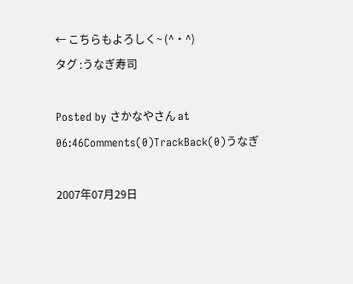← こちらもよろしく~ (^・^)
タグ :うなぎ寿司

Posted by さかなやさん at 06:46Comments(0)TrackBack(0)うなぎ

2007年07月29日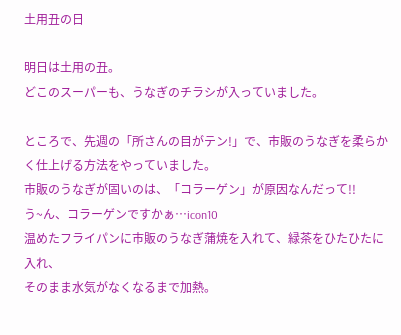土用丑の日

明日は土用の丑。
どこのスーパーも、うなぎのチラシが入っていました。

ところで、先週の「所さんの目がテン!」で、市販のうなぎを柔らかく仕上げる方法をやっていました。
市販のうなぎが固いのは、「コラーゲン」が原因なんだって!!
う~ん、コラーゲンですかぁ…icon10
温めたフライパンに市販のうなぎ蒲焼を入れて、緑茶をひたひたに入れ、
そのまま水気がなくなるまで加熱。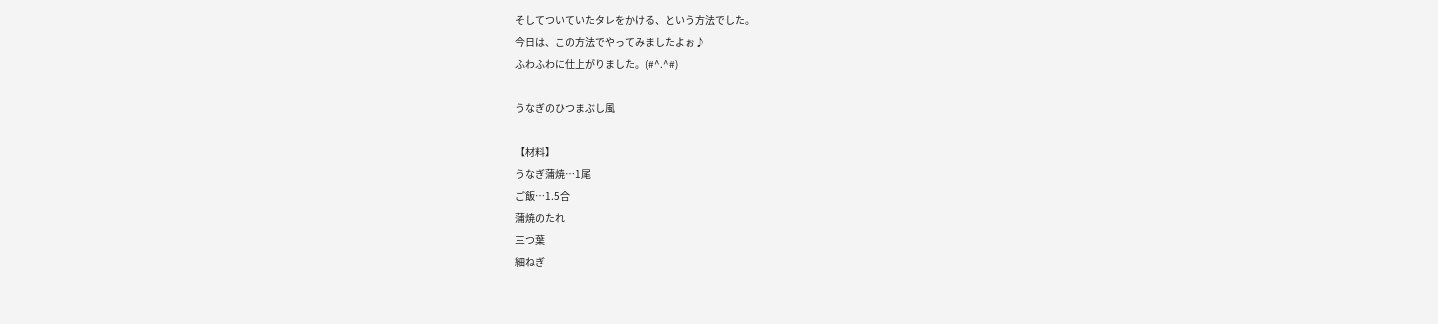そしてついていたタレをかける、という方法でした。
今日は、この方法でやってみましたよぉ♪
ふわふわに仕上がりました。(#^.^#)

うなぎのひつまぶし風

【材料】
うなぎ蒲焼…1尾
ご飯…1.5合
蒲焼のたれ
三つ葉
細ねぎ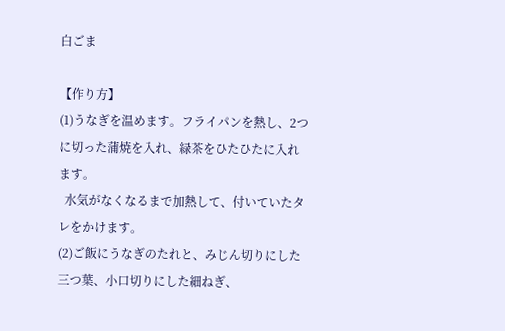白ごま

【作り方】
(1)うなぎを温めます。フライパンを熱し、2つに切った蒲焼を入れ、緑茶をひたひたに入れます。
  水気がなくなるまで加熱して、付いていたタレをかけます。
(2)ご飯にうなぎのたれと、みじん切りにした三つ葉、小口切りにした細ねぎ、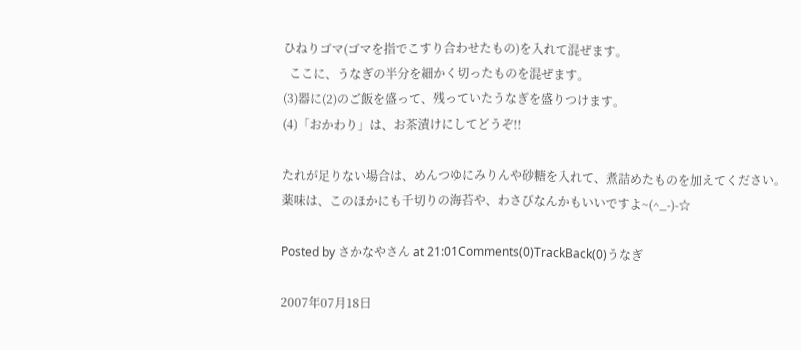ひねりゴマ(ゴマを指でこすり合わせたもの)を入れて混ぜます。
  ここに、うなぎの半分を細かく切ったものを混ぜます。
(3)器に(2)のご飯を盛って、残っていたうなぎを盛りつけます。
(4)「おかわり」は、お茶漬けにしてどうぞ!!

たれが足りない場合は、めんつゆにみりんや砂糖を入れて、煮詰めたものを加えてください。
薬味は、このほかにも千切りの海苔や、わさびなんかもいいですよ~(^_-)-☆

Posted by さかなやさん at 21:01Comments(0)TrackBack(0)うなぎ

2007年07月18日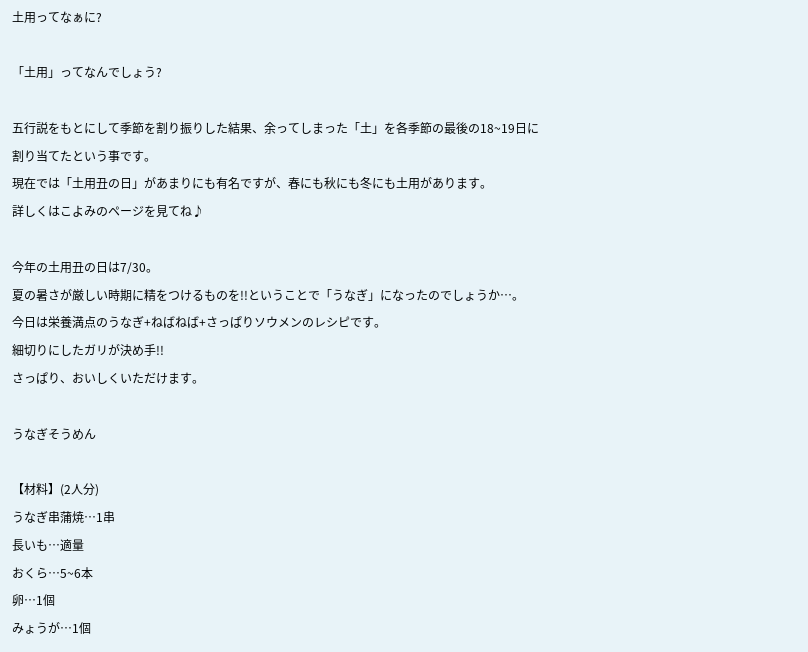土用ってなぁに?

「土用」ってなんでしょう?

五行説をもとにして季節を割り振りした結果、余ってしまった「土」を各季節の最後の18~19日に
割り当てたという事です。
現在では「土用丑の日」があまりにも有名ですが、春にも秋にも冬にも土用があります。
詳しくはこよみのページを見てね♪

今年の土用丑の日は7/30。
夏の暑さが厳しい時期に精をつけるものを!!ということで「うなぎ」になったのでしょうか…。
今日は栄養満点のうなぎ+ねばねば+さっぱりソウメンのレシピです。
細切りにしたガリが決め手!!
さっぱり、おいしくいただけます。

うなぎそうめん

【材料】(2人分)
うなぎ串蒲焼…1串
長いも…適量
おくら…5~6本
卵…1個
みょうが…1個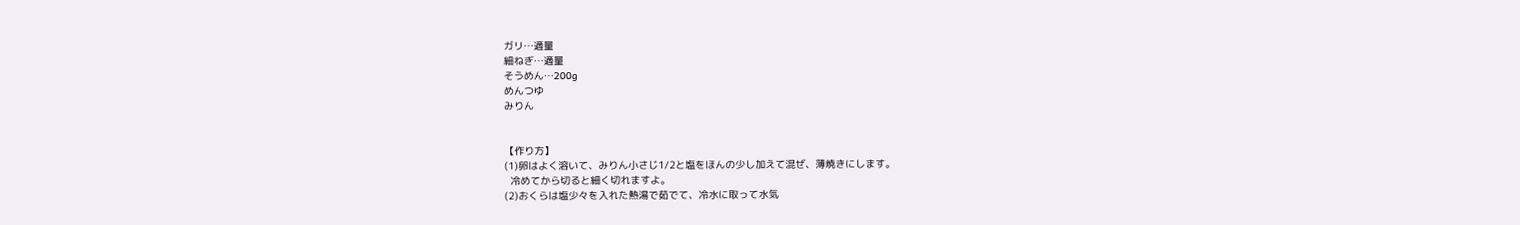ガリ…適量
細ねぎ…適量
そうめん…200g
めんつゆ
みりん


【作り方】
(1)卵はよく溶いて、みりん小さじ1/2と塩をほんの少し加えて混ぜ、薄焼きにします。
  冷めてから切ると細く切れますよ。
(2)おくらは塩少々を入れた熱湯で茹でて、冷水に取って水気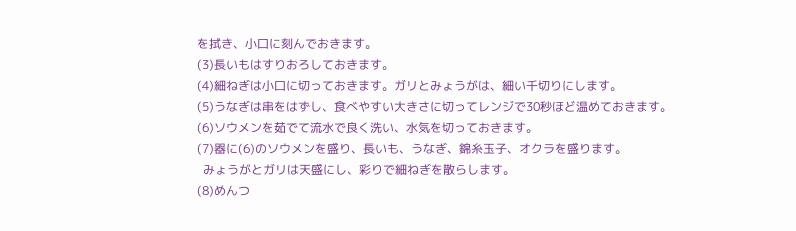を拭き、小口に刻んでおきます。
(3)長いもはすりおろしておきます。
(4)細ねぎは小口に切っておきます。ガリとみょうがは、細い千切りにします。
(5)うなぎは串をはずし、食べやすい大きさに切ってレンジで30秒ほど温めておきます。
(6)ソウメンを茹でて流水で良く洗い、水気を切っておきます。
(7)器に(6)のソウメンを盛り、長いも、うなぎ、錦糸玉子、オクラを盛ります。
  みょうがとガリは天盛にし、彩りで細ねぎを散らします。
(8)めんつ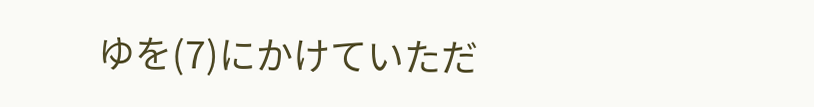ゆを(7)にかけていただ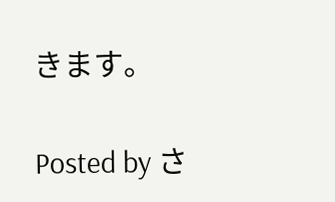きます。

Posted by さ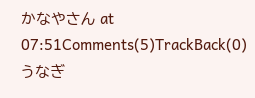かなやさん at 07:51Comments(5)TrackBack(0)うなぎ